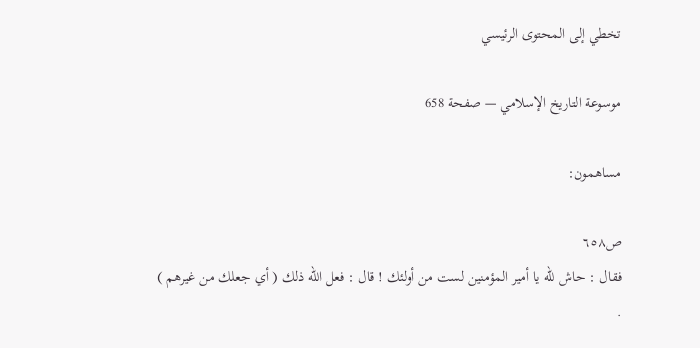تخطي إلى المحتوى الرئيسي

موسوعة التاريخ الإسلامي — صفحة 658

مساهمون:

ص٦٥٨
فقال : حاش للّه يا أمير المؤمنين لست من أولئك ! قال : فعل اللّه ذلك ( أي جعلك من غيرهم ) .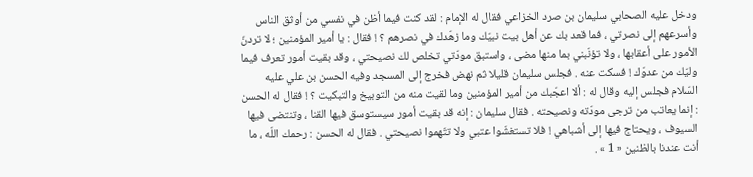ودخل عليه الصحابي سليمان بن صرد الخزاعي فقال له الإمام : لقد كنت فيما أظن في نفسي من أوثق الناس وأسرعهم إلى نصرتي ، فما قعد بك عن أهل بيت نبيّك وما زهّدك في نصرهم ؟ ! فقال : يا أمير المؤمنين ؛ لا تردنّ الأمور على أعقابها ، ولا تؤنّبني بما منها مضى ، واستبق مودّتي تخلص لك نصيحتي ، وقد بقيت أمور تعرف فيما وليّك من عدوّك ! فسكت عنه . فجلس سليمان قليلا ثم نهض فخرج إلى المسجد وفيه الحسن بن علي عليه السّلام فجلس إليه وقال له : ألا اعجّبك من أمير المؤمنين وما لقيت منه من التوبيخ والتبكيت ؟ ! فقال له الحسن : إنما يعاتب من ترجى مودّته ونصيحته . فقال سليمان : إنه قد بقيت أمور سيستوسق فيها القنا ، وتنتضى فيها السيوف ، ويحتاج فيها إلى أشباهي ! فلا تستغشّوا عتبي ولا تتّهموا نصيحتي . فقال له الحسن : رحمك اللّه ، ما أنت عندنا بالظنين « 1 » .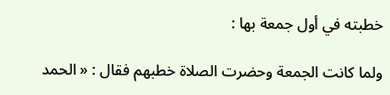خطبته في أول جمعة بها :

ولما كانت الجمعة وحضرت الصلاة خطبهم فقال : « الحمد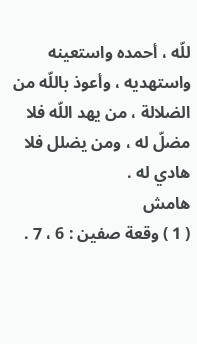للّه ، أحمده واستعينه واستهديه ، وأعوذ باللّه من الضلالة ، من يهد اللّه فلا مضلّ له ، ومن يضلل فلا هادي له .
هامش
( 1 ) وقعة صفين : 6 ، 7 .